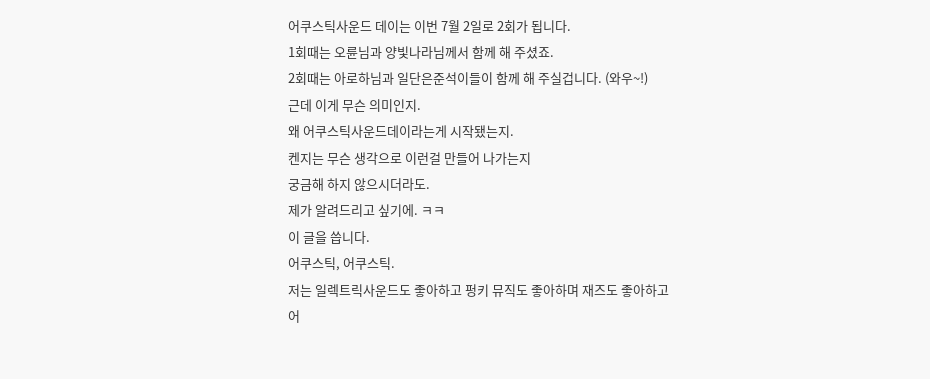어쿠스틱사운드 데이는 이번 7월 2일로 2회가 됩니다.
1회때는 오륜님과 양빛나라님께서 함께 해 주셨죠.
2회때는 아로하님과 일단은준석이들이 함께 해 주실겁니다. (와우~!)
근데 이게 무슨 의미인지.
왜 어쿠스틱사운드데이라는게 시작됐는지.
켄지는 무슨 생각으로 이런걸 만들어 나가는지
궁금해 하지 않으시더라도.
제가 알려드리고 싶기에. ㅋㅋ
이 글을 씁니다.
어쿠스틱, 어쿠스틱.
저는 일렉트릭사운드도 좋아하고 펑키 뮤직도 좋아하며 재즈도 좋아하고
어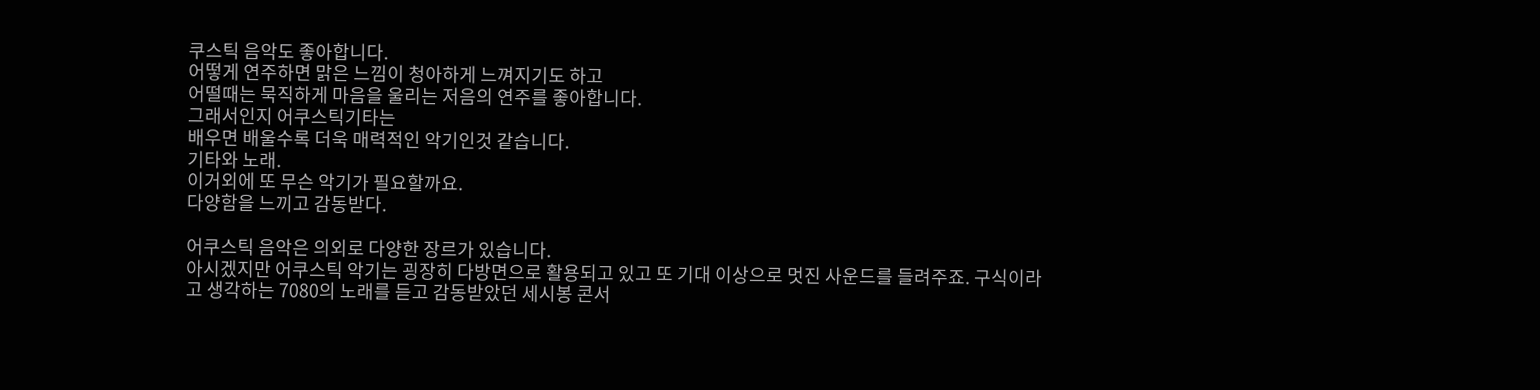쿠스틱 음악도 좋아합니다.
어떻게 연주하면 맑은 느낌이 청아하게 느껴지기도 하고
어떨때는 묵직하게 마음을 울리는 저음의 연주를 좋아합니다.
그래서인지 어쿠스틱기타는
배우면 배울수록 더욱 매력적인 악기인것 같습니다.
기타와 노래.
이거외에 또 무슨 악기가 필요할까요.
다양함을 느끼고 감동받다.

어쿠스틱 음악은 의외로 다양한 장르가 있습니다.
아시겠지만 어쿠스틱 악기는 굉장히 다방면으로 활용되고 있고 또 기대 이상으로 멋진 사운드를 들려주죠. 구식이라고 생각하는 7080의 노래를 듣고 감동받았던 세시봉 콘서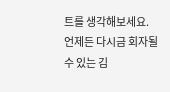트를 생각해보세요. 언제든 다시금 회자될 수 있는 김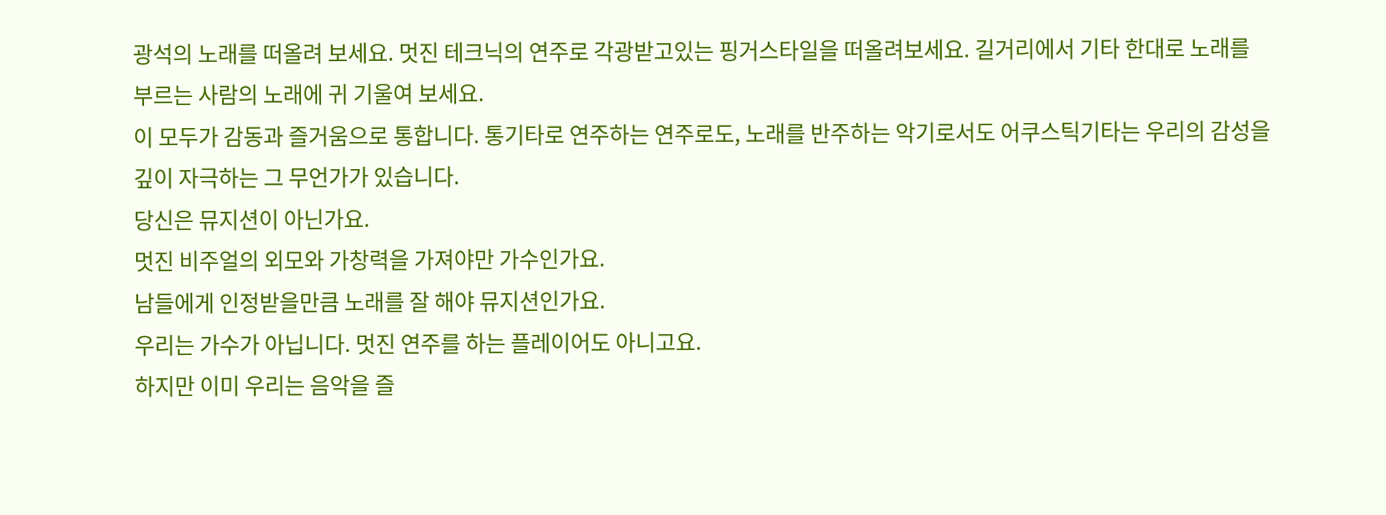광석의 노래를 떠올려 보세요. 멋진 테크닉의 연주로 각광받고있는 핑거스타일을 떠올려보세요. 길거리에서 기타 한대로 노래를 부르는 사람의 노래에 귀 기울여 보세요.
이 모두가 감동과 즐거움으로 통합니다. 통기타로 연주하는 연주로도, 노래를 반주하는 악기로서도 어쿠스틱기타는 우리의 감성을 깊이 자극하는 그 무언가가 있습니다.
당신은 뮤지션이 아닌가요.
멋진 비주얼의 외모와 가창력을 가져야만 가수인가요.
남들에게 인정받을만큼 노래를 잘 해야 뮤지션인가요.
우리는 가수가 아닙니다. 멋진 연주를 하는 플레이어도 아니고요.
하지만 이미 우리는 음악을 즐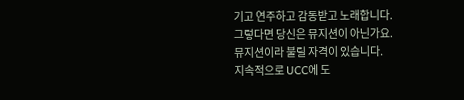기고 연주하고 감동받고 노래합니다.
그렇다면 당신은 뮤지션이 아닌가요.
뮤지션이라 불릴 자격이 있습니다.
지속적으로 UCC에 도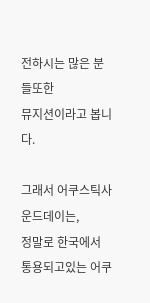전하시는 많은 분들또한
뮤지션이라고 봅니다.

그래서 어쿠스틱사운드데이는,
정말로 한국에서 통용되고있는 어쿠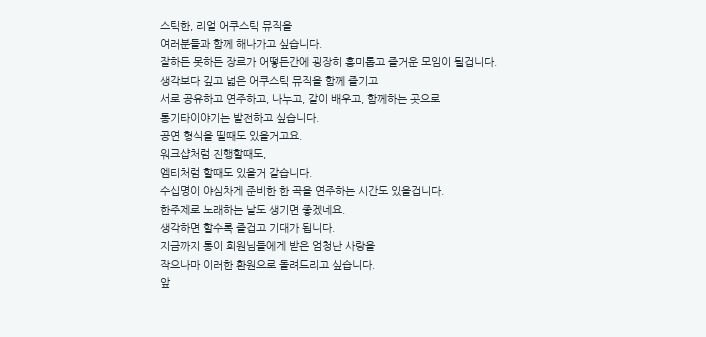스틱한, 리얼 어쿠스틱 뮤직을
여러분들과 함께 해나가고 싶습니다.
잘하든 못하든 장르가 어떻든간에 굉장히 흥미롭고 즐거운 모임이 될겁니다.
생각보다 깊고 넓은 어쿠스틱 뮤직을 함께 즐기고
서로 공유하고 연주하고, 나누고, 같이 배우고, 함께하는 곳으로
통기타이야기는 발전하고 싶습니다.
공연 형식을 띨때도 있을거고요.
워크샵처럼 진행할때도,
엠티처럼 할때도 있을거 같습니다.
수십명이 야심차게 준비한 한 곡을 연주하는 시간도 있을겁니다.
한주제로 노래하는 날도 생기면 좋겠네요.
생각하면 할수록 즐겁고 기대가 됩니다.
지금까지 통이 회원님들에게 받은 엄청난 사랑을
작으나마 이러한 환원으로 돌려드리고 싶습니다.
앞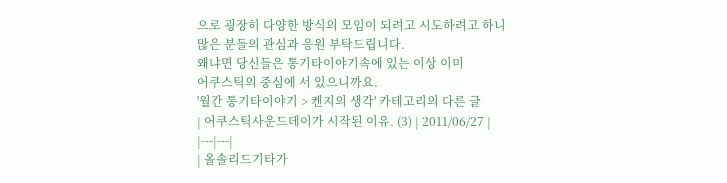으로 굉장히 다양한 방식의 모임이 되려고 시도하려고 하니
많은 분들의 관심과 응원 부탁드립니다.
왜냐면 당신들은 통기타이야기속에 있는 이상 이미
어쿠스틱의 중심에 서 있으니까요.
'월간 통기타이야기 > 켄지의 생각' 카테고리의 다른 글
| 어쿠스틱사운드데이가 시작된 이유. (3) | 2011/06/27 |
|---|---|
| 올솔리드기타가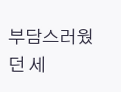부담스러웠던 세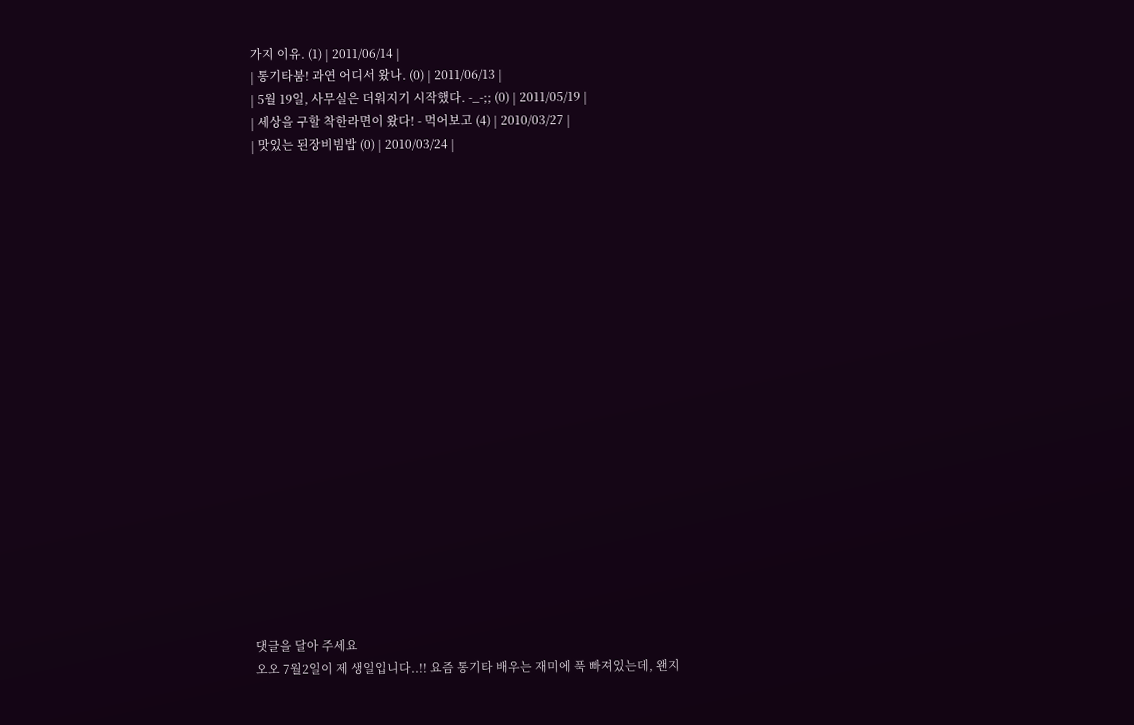가지 이유. (1) | 2011/06/14 |
| 통기타붐! 과연 어디서 왔나. (0) | 2011/06/13 |
| 5월 19일, 사무실은 더워지기 시작했다. -_-;; (0) | 2011/05/19 |
| 세상을 구할 착한라면이 왔다! - 먹어보고 (4) | 2010/03/27 |
| 맛있는 된장비빔밥 (0) | 2010/03/24 |





















댓글을 달아 주세요
오오 7월2일이 제 생일입니다..!! 요즘 통기타 배우는 재미에 푹 빠져있는데, 왠지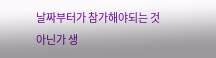날짜부터가 참가해야되는 것 아닌가 생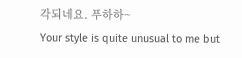각되네요. 푸하하~
Your style is quite unusual to me but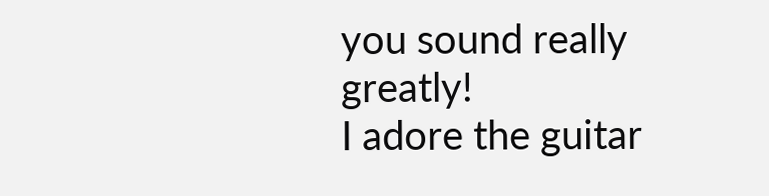you sound really greatly!
I adore the guitar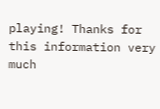playing! Thanks for this information very much